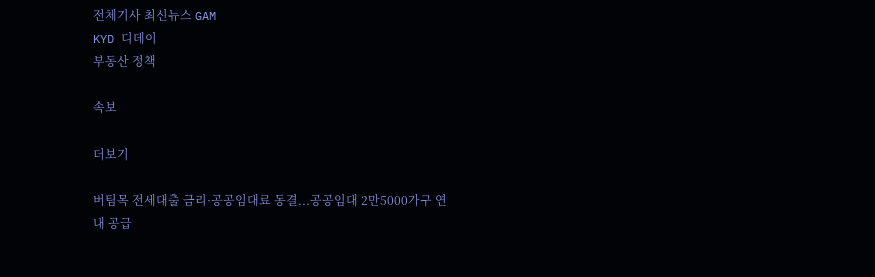전체기사 최신뉴스 GAM
KYD 디데이
부동산 정책

속보

더보기

버팀목 전세대출 금리·공공임대료 동결...공공임대 2만5000가구 연내 공급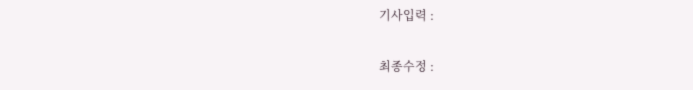기사입력 :

최종수정 :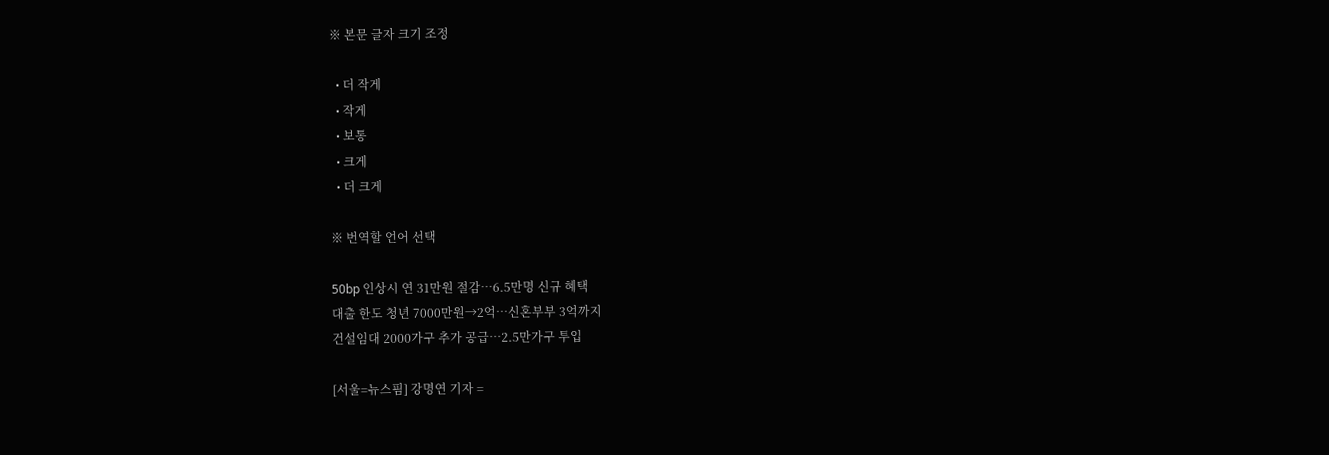※ 본문 글자 크기 조정

  • 더 작게
  • 작게
  • 보통
  • 크게
  • 더 크게

※ 번역할 언어 선택

50bp 인상시 연 31만원 절감…6.5만명 신규 혜택
대출 한도 청년 7000만원→2억…신혼부부 3억까지
건설임대 2000가구 추가 공급…2.5만가구 투입

[서울=뉴스핌] 강명연 기자 =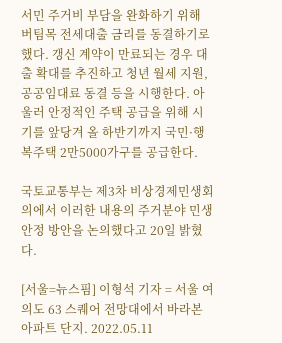서민 주거비 부담을 완화하기 위해 버팀목 전세대출 금리를 동결하기로 했다. 갱신 계약이 만료되는 경우 대출 확대를 추진하고 청년 월세 지원, 공공임대료 동결 등을 시행한다. 아울러 안정적인 주택 공급을 위해 시기를 앞당겨 올 하반기까지 국민·행복주택 2만5000가구를 공급한다.

국토교통부는 제3차 비상경제민생회의에서 이러한 내용의 주거분야 민생안정 방안을 논의했다고 20일 밝혔다.

[서울=뉴스핌] 이형석 기자 = 서울 여의도 63 스퀘어 전망대에서 바라본 아파트 단지. 2022.05.11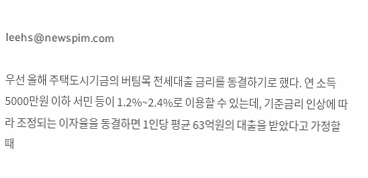leehs@newspim.com

우선 올해 주택도시기금의 버팀목 전세대출 금리를 동결하기로 했다. 연 소득 5000만원 이하 서민 등이 1.2%~2.4%로 이용할 수 있는데, 기준금리 인상에 따라 조정되는 이자율을 동결하면 1인당 평균 63억원의 대출을 받았다고 가정할 때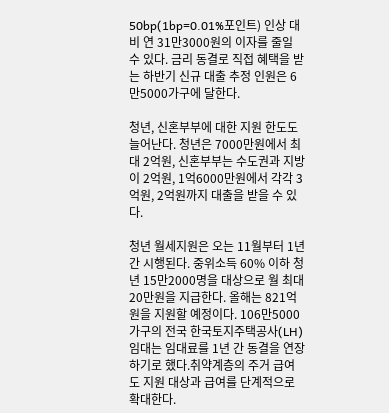50bp(1bp=0.01%포인트) 인상 대비 연 31만3000원의 이자를 줄일 수 있다. 금리 동결로 직접 혜택을 받는 하반기 신규 대출 추정 인원은 6만5000가구에 달한다.

청년, 신혼부부에 대한 지원 한도도 늘어난다. 청년은 7000만원에서 최대 2억원, 신혼부부는 수도권과 지방이 2억원, 1억6000만원에서 각각 3억원, 2억원까지 대출을 받을 수 있다.

청년 월세지원은 오는 11월부터 1년 간 시행된다. 중위소득 60% 이하 청년 15만2000명을 대상으로 월 최대 20만원을 지급한다. 올해는 821억원을 지원할 예정이다. 106만5000가구의 전국 한국토지주택공사(LH) 임대는 임대료를 1년 간 동결을 연장하기로 했다.취약계층의 주거 급여도 지원 대상과 급여를 단계적으로 확대한다.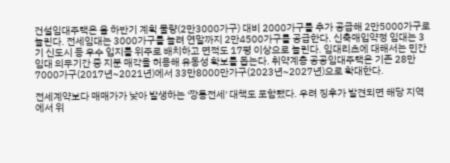건설임대주택은 올 하반기 계획 물량(2만3000가구) 대비 2000가구를 추가 공급해 2만5000가구로 늘린다. 전세임대는 3000가구를 늘려 연말까지 2만4500가구를 공급한다. 신축매입약정 임대는 3기 신도시 등 우수 입지를 위주로 배치하고 면적도 17평 이상으로 늘린다. 임대리츠에 대해서는 민간임대 의무기간 중 지분 매각을 허용해 유동성 확보를 돕는다. 취약계층 공공임대주택은 기존 28만7000가구(2017년~2021년)에서 33만8000만가구(2023년~2027년)으로 확대한다.

전세계약보다 매매가가 낮아 발생하는 '깡통전세' 대책도 포함됐다. 우려 징후가 발견되면 해당 지역에서 위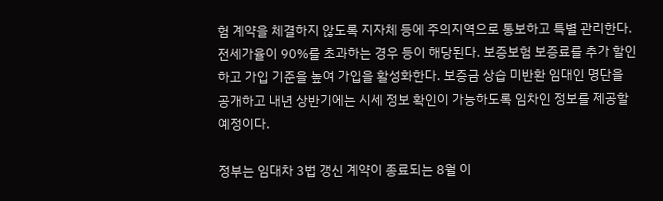험 계약을 체결하지 않도록 지자체 등에 주의지역으로 통보하고 특별 관리한다. 전세가율이 90%를 초과하는 경우 등이 해당된다. 보증보험 보증료를 추가 할인하고 가입 기준을 높여 가입을 활성화한다. 보증금 상습 미반환 임대인 명단을 공개하고 내년 상반기에는 시세 정보 확인이 가능하도록 임차인 정보를 제공할 예정이다.

정부는 임대차 3법 갱신 계약이 종료되는 8월 이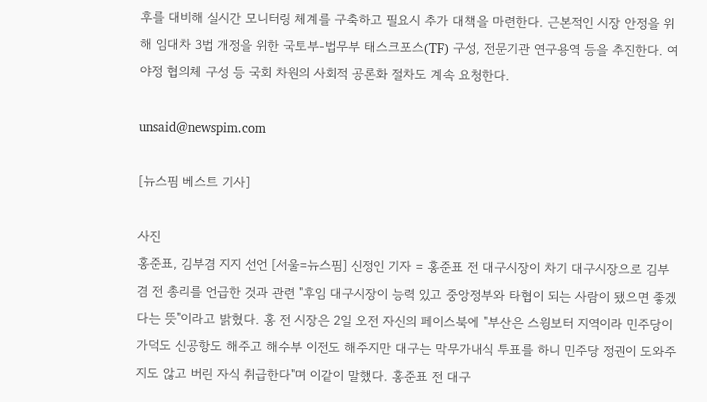후를 대비해 실시간 모니터링 체계를 구축하고 필요시 추가 대책을 마련한다. 근본적인 시장 안정을 위해 임대차 3법 개정을 위한 국토부-법무부 태스크포스(TF) 구성, 전문기관 연구용역 등을 추진한다. 여야정 협의체 구성 등 국회 차원의 사회적 공론화 절차도 계속 요청한다.

unsaid@newspim.com

[뉴스핌 베스트 기사]

사진
홍준표, 김부겸 지지 선언 [서울=뉴스핌] 신정인 기자 = 홍준표 전 대구시장이 차기 대구시장으로 김부겸 전 총리를 언급한 것과 관련 "후임 대구시장이 능력 있고 중앙정부와 타협이 되는 사람이 됐으면 좋겠다는 뜻"이라고 밝혔다. 홍 전 시장은 2일 오전 자신의 페이스북에 "부산은 스윙보터 지역이라 민주당이 가덕도 신공항도 해주고 해수부 이전도 해주지만 대구는 막무가내식 투표를 하니 민주당 정권이 도와주지도 않고 버린 자식 취급한다"며 이같이 말했다. 홍준표 전 대구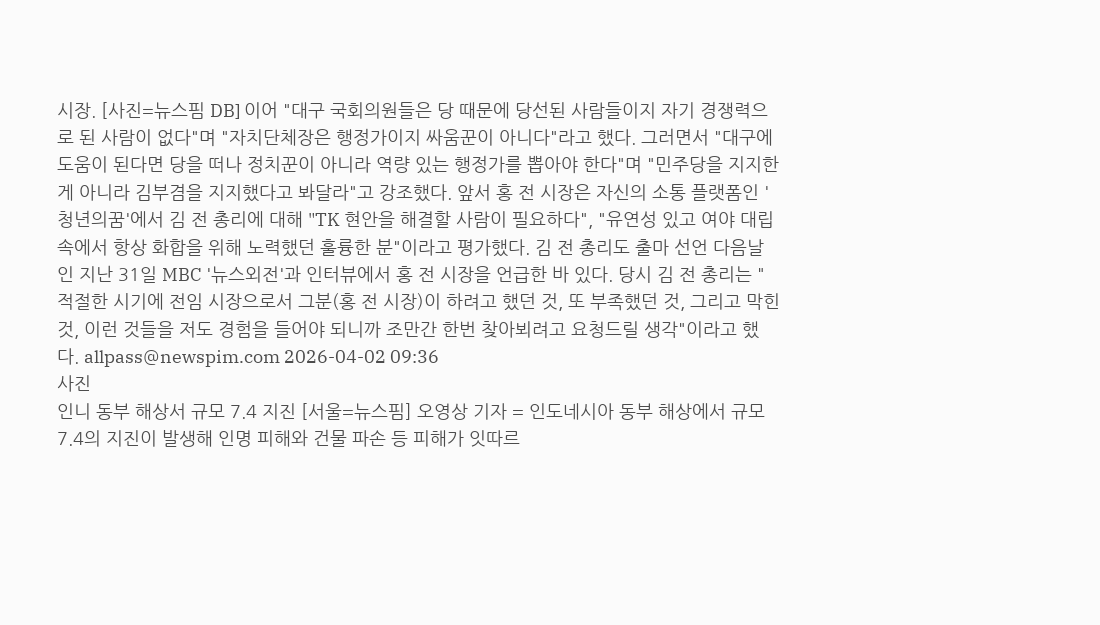시장. [사진=뉴스핌 DB] 이어 "대구 국회의원들은 당 때문에 당선된 사람들이지 자기 경쟁력으로 된 사람이 없다"며 "자치단체장은 행정가이지 싸움꾼이 아니다"라고 했다. 그러면서 "대구에 도움이 된다면 당을 떠나 정치꾼이 아니라 역량 있는 행정가를 뽑아야 한다"며 "민주당을 지지한 게 아니라 김부겸을 지지했다고 봐달라"고 강조했다. 앞서 홍 전 시장은 자신의 소통 플랫폼인 '청년의꿈'에서 김 전 총리에 대해 "TK 현안을 해결할 사람이 필요하다", "유연성 있고 여야 대립 속에서 항상 화합을 위해 노력했던 훌륭한 분"이라고 평가했다. 김 전 총리도 출마 선언 다음날인 지난 31일 MBC '뉴스외전'과 인터뷰에서 홍 전 시장을 언급한 바 있다. 당시 김 전 총리는 "적절한 시기에 전임 시장으로서 그분(홍 전 시장)이 하려고 했던 것, 또 부족했던 것, 그리고 막힌 것, 이런 것들을 저도 경험을 들어야 되니까 조만간 한번 찾아뵈려고 요청드릴 생각"이라고 했다. allpass@newspim.com 2026-04-02 09:36
사진
인니 동부 해상서 규모 7.4 지진 [서울=뉴스핌] 오영상 기자 = 인도네시아 동부 해상에서 규모 7.4의 지진이 발생해 인명 피해와 건물 파손 등 피해가 잇따르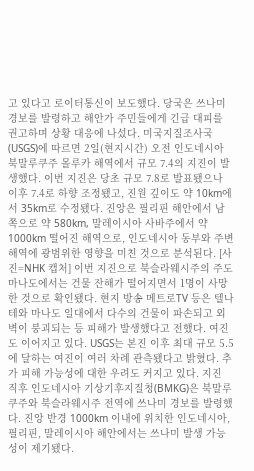고 있다고 로이터통신이 보도했다. 당국은 쓰나미 경보를 발령하고 해안가 주민들에게 긴급 대피를 권고하며 상황 대응에 나섰다. 미국지질조사국(USGS)에 따르면 2일(현지시간) 오전 인도네시아 북말루쿠주 몰루카 해역에서 규모 7.4의 지진이 발생했다. 이번 지진은 당초 규모 7.8로 발표됐으나 이후 7.4로 하향 조정됐고, 진원 깊이도 약 10km에서 35km로 수정됐다. 진앙은 필리핀 해안에서 남쪽으로 약 580km, 말레이시아 사바주에서 약 1000km 떨어진 해역으로, 인도네시아 동부와 주변 해역에 광범위한 영향을 미친 것으로 분석된다. [사진=NHK 캡처] 이번 지진으로 북슬라웨시주의 주도 마나도에서는 건물 잔해가 떨어지면서 1명이 사망한 것으로 확인됐다. 현지 방송 메트로TV 등은 텔나테와 마나도 일대에서 다수의 건물이 파손되고 외벽이 붕괴되는 등 피해가 발생했다고 전했다. 여진도 이어지고 있다. USGS는 본진 이후 최대 규모 5.5에 달하는 여진이 여러 차례 관측됐다고 밝혔다. 추가 피해 가능성에 대한 우려도 커지고 있다. 지진 직후 인도네시아 기상기후지질청(BMKG)은 북말루쿠주와 북슬라웨시주 전역에 쓰나미 경보를 발령했다. 진앙 반경 1000km 이내에 위치한 인도네시아, 필리핀, 말레이시아 해안에서는 쓰나미 발생 가능성이 제기됐다.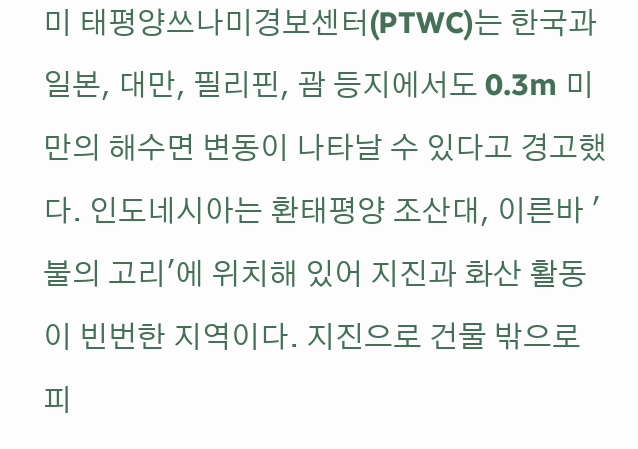미 태평양쓰나미경보센터(PTWC)는 한국과 일본, 대만, 필리핀, 괌 등지에서도 0.3m 미만의 해수면 변동이 나타날 수 있다고 경고했다. 인도네시아는 환태평양 조산대, 이른바 '불의 고리'에 위치해 있어 지진과 화산 활동이 빈번한 지역이다. 지진으로 건물 밖으로 피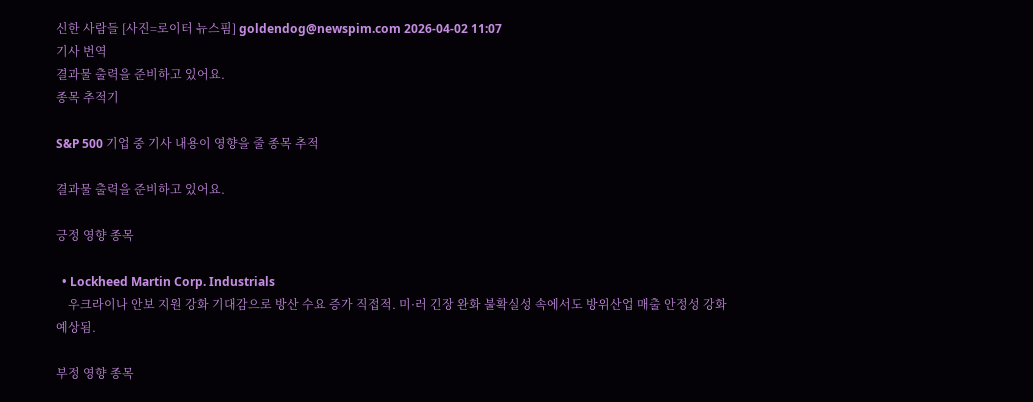신한 사람들 [사진=로이터 뉴스핌] goldendog@newspim.com 2026-04-02 11:07
기사 번역
결과물 출력을 준비하고 있어요.
종목 추적기

S&P 500 기업 중 기사 내용이 영향을 줄 종목 추적

결과물 출력을 준비하고 있어요.

긍정 영향 종목

  • Lockheed Martin Corp. Industrials
    우크라이나 안보 지원 강화 기대감으로 방산 수요 증가 직접적. 미·러 긴장 완화 불확실성 속에서도 방위산업 매출 안정성 강화 예상됨.

부정 영향 종목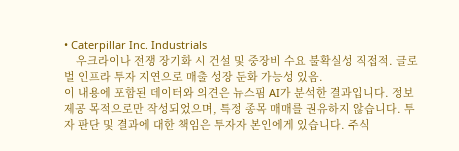• Caterpillar Inc. Industrials
    우크라이나 전쟁 장기화 시 건설 및 중장비 수요 불확실성 직접적. 글로벌 인프라 투자 지연으로 매출 성장 둔화 가능성 있음.
이 내용에 포함된 데이터와 의견은 뉴스핌 AI가 분석한 결과입니다. 정보 제공 목적으로만 작성되었으며, 특정 종목 매매를 권유하지 않습니다. 투자 판단 및 결과에 대한 책임은 투자자 본인에게 있습니다. 주식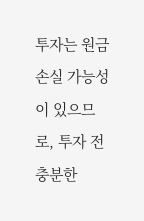투자는 원금 손실 가능성이 있으므로, 투자 전 충분한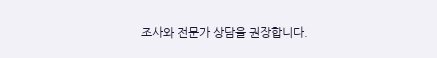조사와 전문가 상담을 권장합니다.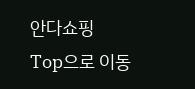안다쇼핑
Top으로 이동